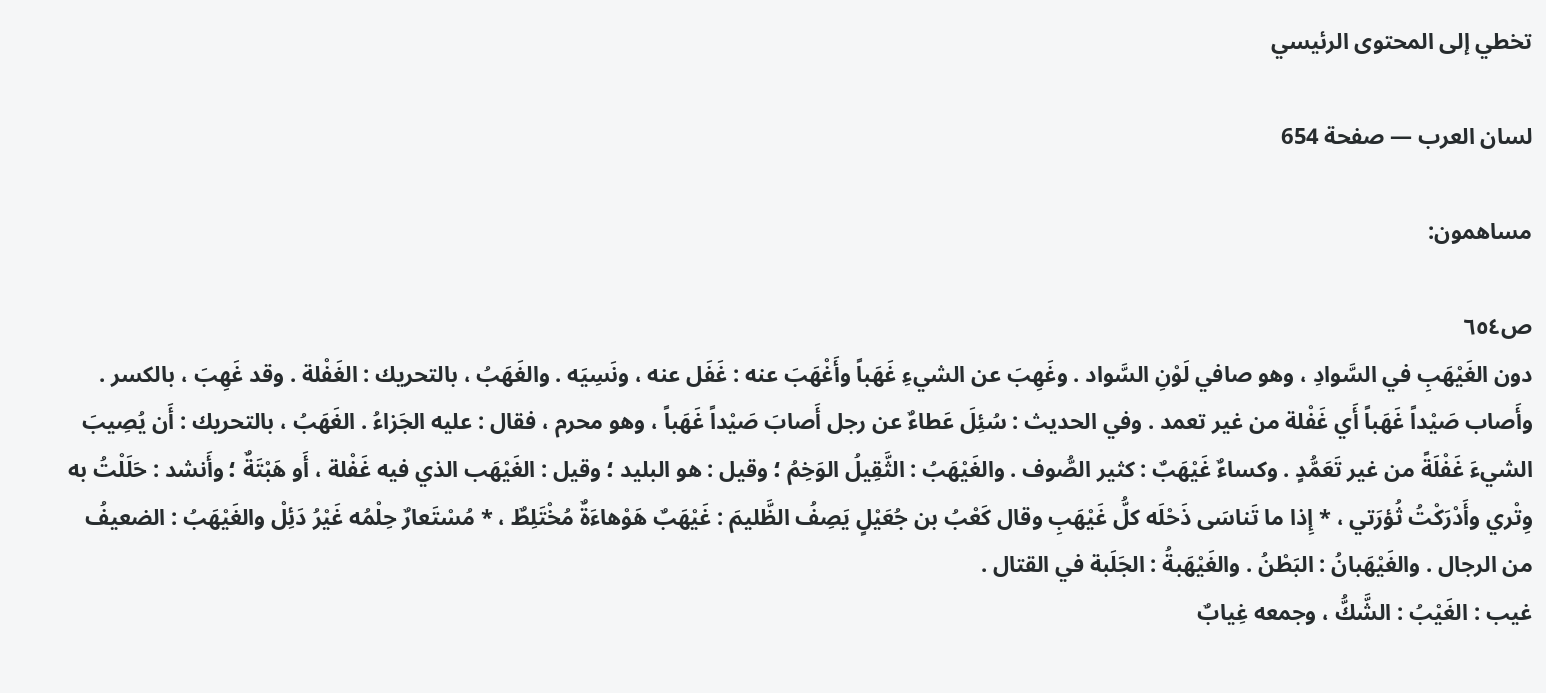تخطي إلى المحتوى الرئيسي

لسان العرب — صفحة 654

مساهمون:

ص٦٥٤
دون الغَيْهَبِ في السَّوادِ ، وهو صافي لَوْنِ السَّواد . وغَهِبَ عن الشيءِ غَهَباً وأَغْهَبَ عنه : غَفَل عنه ، ونَسِيَه . والغَهَبُ ، بالتحريك : الغَفْلة . وقد غَهِبَ ، بالكسر . وأَصاب صَيْداً غَهَباً أَي غَفْلة من غير تعمد . وفي الحديث : سُئِلَ عَطاءٌ عن رجل أَصابَ صَيْداً غَهَباً ، وهو محرم ، فقال : عليه الجَزاءُ . الغَهَبُ ، بالتحريك : أَن يُصِيبَ الشيءَ غَفْلَةً من غير تَعَمُّدٍ . وكساءٌ غَيْهَبٌ : كثير الصُّوف . والغَيْهَبُ : الثَّقِيلُ الوَخِمُ ؛ وقيل : هو البليد ؛ وقيل : الغَيْهَب الذي فيه غَفْلة ، أَو هَبْتَةٌ ؛ وأَنشد : حَلَلْتُ به وِتْري وأَدْرَكْتُ ثُؤرَتي ، * إِذا ما تَناسَى ذَحْلَه كلُّ غَيْهَبِ وقال كَعْبُ بن جُعَيْلٍ يَصِفُ الظَّليمَ : غَيْهَبٌ هَوْهاءَةٌ مُخْتَلِطٌ ، * مُسْتَعارٌ حِلْمُه غَيْرُ دَئِلْ والغَيْهَبُ : الضعيفُ من الرجال . والغَيْهَبانُ : البَطْنُ . والغَيْهَبةُ : الجَلَبة في القتال .
غيب : الغَيْبُ : الشَّكُّ ، وجمعه غِيابٌ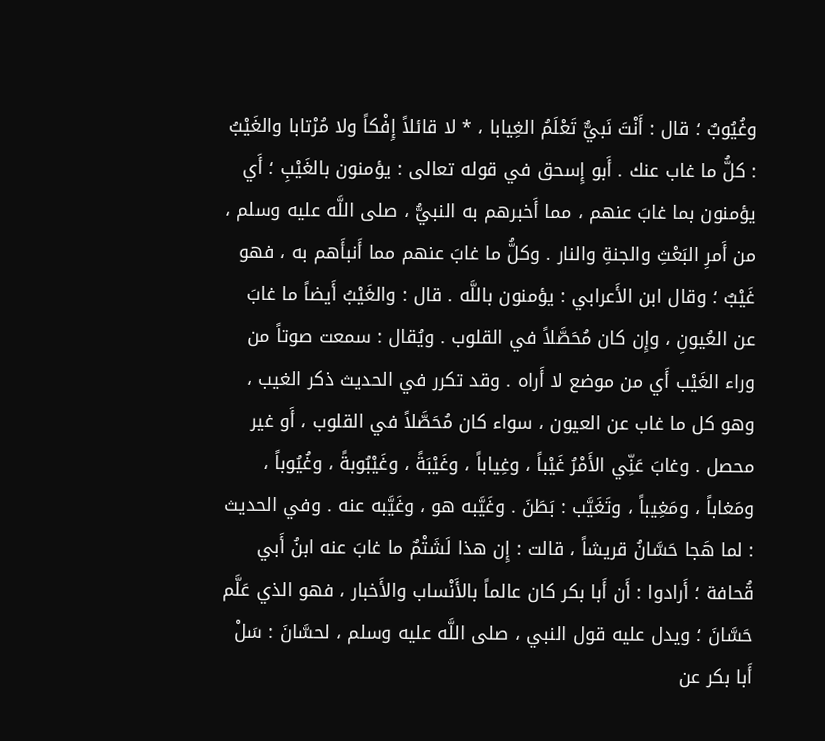وغُيُوبٌ ؛ قال : أَنْتَ نَبيٌّ تَعْلَمُ الغِيابا ، * لا قائلاً إِفْكاً ولا مُرْتابا والغَيْبُ : كلُّ ما غاب عنك . أَبو إِسحق في قوله تعالى : يؤمنون بالغَيْبِ ؛ أَي يؤمنون بما غابَ عنهم ، مما أَخبرهم به النبيُّ ، صلى اللَّه عليه وسلم ، من أَمرِ البَعْثِ والجنةِ والنار . وكلُّ ما غابَ عنهم مما أَنبأَهم به ، فهو غَيْبٌ ؛ وقال ابن الأَعرابي : يؤمنون باللَّه . قال : والغَيْبُ أَيضاً ما غابَ عن العُيونِ ، وإِن كان مُحَصَّلاً في القلوب . ويُقال : سمعت صوتاً من وراء الغَيْب أَي من موضع لا أَراه . وقد تكرر في الحديث ذكر الغيب ، وهو كل ما غاب عن العيون ، سواء كان مُحَصَّلاً في القلوب ، أَو غير محصل . وغابَ عَنِّي الأَمْرُ غَيْباً ، وغِياباً ، وغَيْبَةً ، وغَيْبُوبةً ، وغُيُوباً ، ومَغاباً ، ومَغِيباً ، وتَغَيَّب : بَطَنَ . وغَيَّبه هو ، وغَيَّبه عنه . وفي الحديث : لما هَجا حَسَّانُ قريشاً ، قالت : إِن هذا لَشَتْمٌ ما غابَ عنه ابنُ أَبي قُحافة ؛ أَرادوا : أَن أَبا بكر كان عالماً بالأَنْساب والأَخبار ، فهو الذي عَلَّم حَسَّانَ ؛ ويدل عليه قول النبي ، صلى اللَّه عليه وسلم ، لحسَّانَ : سَلْ أَبا بكر عن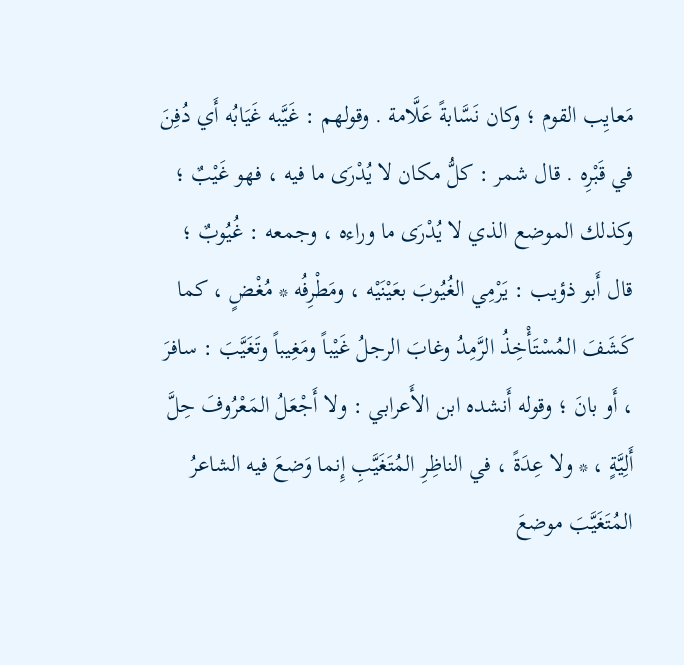مَعايِب القوم ؛ وكان نَسَّابةً عَلَّامة . وقولهم : غَيَّبه غَيَابُه أَي دُفِنَ في قَبْرِه . قال شمر : كلُّ مكان لا يُدْرَى ما فيه ، فهو غَيْبٌ ؛ وكذلك الموضع الذي لا يُدْرَى ما وراءه ، وجمعه : غُيُوبٌ ؛ قال أَبو ذؤيب : يَرْمِي الغُيُوبَ بعَيْنَيْه ، ومَطْرِفُه * مُغْضٍ ، كما كَشَفَ المُسْتَأْخِذُ الرَّمِدُ وغابَ الرجلُ غَيْباً ومَغِيباً وتَغَيَّبَ : سافرَ ، أَو بانَ ؛ وقوله أَنشده ابن الأَعرابي : ولا أَجْعَلُ المَعْرُوفَ حِلَّ أَلِيَّةٍ ، * ولا عِدَةً ، في الناظِرِ المُتَغَيَّبِ إِنما وَضعَ فيه الشاعرُ المُتَغَيَّبَ موضعَ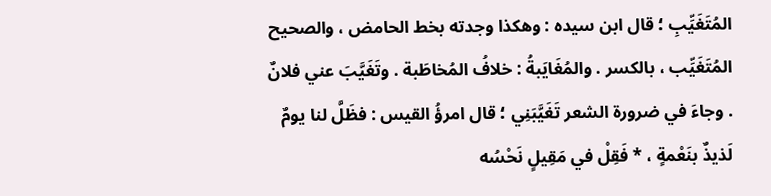المُتَغَيِّبِ ؛ قال ابن سيده : وهكذا وجدته بخط الحامض ، والصحيح المُتَغَيِّب ، بالكسر . والمُغَايَبةُ : خلافُ المُخاطَبة . وتَغَيَّبَ عني فلانٌ . وجاءَ في ضرورة الشعر تَغَيَّبَنِي ؛ قال امرؤُ القيس : فظَلَّ لنا يومٌ لَذيذٌ بنَعْمةٍ ، * فَقِلْ في مَقِيلٍ نَحْسُه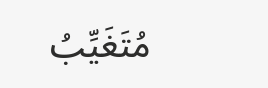مُتَغَيِّبُ